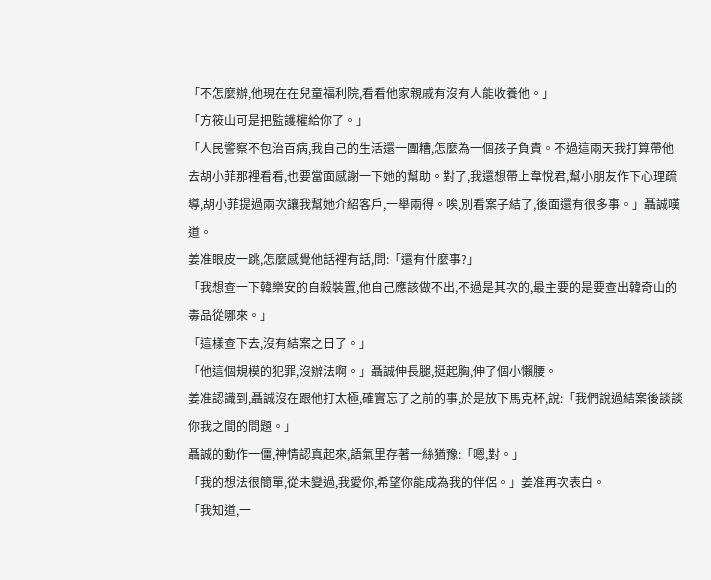「不怎麼辦,他現在在兒童福利院,看看他家親戚有沒有人能收養他。」
「方筱山可是把監護權給你了。」
「人民警察不包治百病,我自己的生活還一團糟,怎麼為一個孩子負責。不過這兩天我打算帶他去胡小菲那裡看看,也要當面感謝一下她的幫助。對了,我還想帶上韋悅君,幫小朋友作下心理疏導,胡小菲提過兩次讓我幫她介紹客戶,一舉兩得。唉,別看案子結了,後面還有很多事。」聶誠嘆道。
姜准眼皮一跳,怎麼感覺他話裡有話,問:「還有什麼事?」
「我想查一下韓樂安的自殺裝置,他自己應該做不出,不過是其次的,最主要的是要查出韓奇山的毒品從哪來。」
「這樣查下去,沒有結案之日了。」
「他這個規模的犯罪,沒辦法啊。」聶誠伸長腿,挺起胸,伸了個小懶腰。
姜准認識到,聶誠沒在跟他打太極,確實忘了之前的事,於是放下馬克杯,說:「我們說過結案後談談你我之間的問題。」
聶誠的動作一僵,神情認真起來,語氣里存著一絲猶豫:「嗯,對。」
「我的想法很簡單,從未變過,我愛你,希望你能成為我的伴侶。」姜准再次表白。
「我知道,一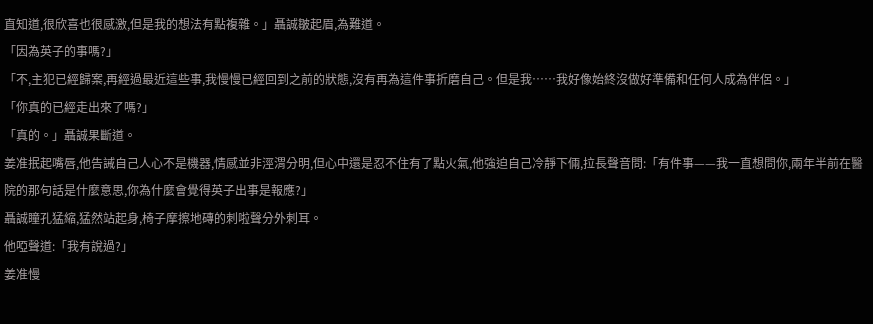直知道,很欣喜也很感激,但是我的想法有點複雜。」聶誠皺起眉,為難道。
「因為英子的事嗎?」
「不,主犯已經歸案,再經過最近這些事,我慢慢已經回到之前的狀態,沒有再為這件事折磨自己。但是我……我好像始終沒做好準備和任何人成為伴侶。」
「你真的已經走出來了嗎?」
「真的。」聶誠果斷道。
姜准抿起嘴唇,他告誡自己人心不是機器,情感並非涇渭分明,但心中還是忍不住有了點火氣,他強迫自己冷靜下倆,拉長聲音問:「有件事——我一直想問你,兩年半前在醫院的那句話是什麼意思,你為什麼會覺得英子出事是報應?」
聶誠瞳孔猛縮,猛然站起身,椅子摩擦地磚的刺啦聲分外刺耳。
他啞聲道:「我有說過?」
姜准慢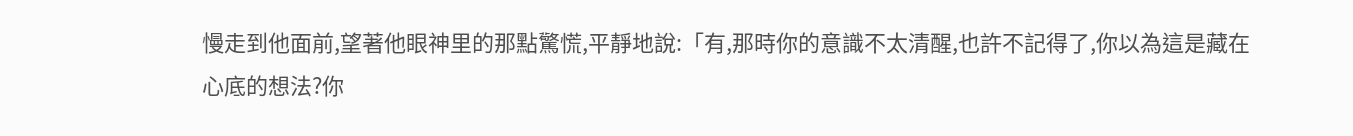慢走到他面前,望著他眼神里的那點驚慌,平靜地說:「有,那時你的意識不太清醒,也許不記得了,你以為這是藏在心底的想法?你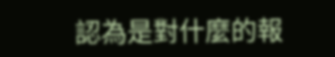認為是對什麼的報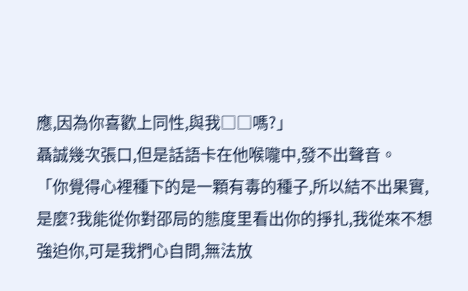應,因為你喜歡上同性,與我□□嗎?」
聶誠幾次張口,但是話語卡在他喉嚨中,發不出聲音。
「你覺得心裡種下的是一顆有毒的種子,所以結不出果實,是麼?我能從你對邵局的態度里看出你的掙扎,我從來不想強迫你,可是我捫心自問,無法放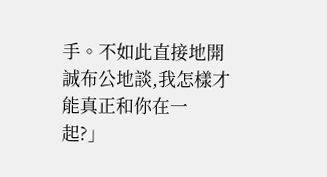手。不如此直接地開誠布公地談,我怎樣才能真正和你在一起?」